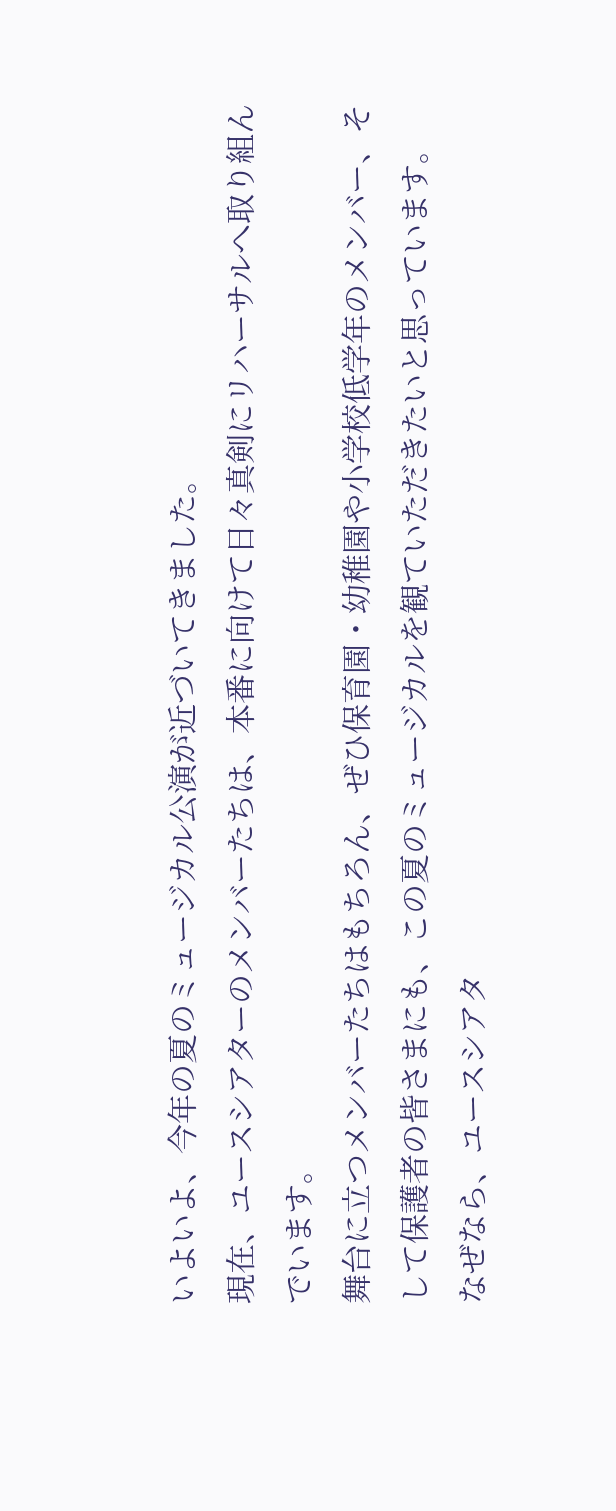いよいよ、今年の夏のミュージカル公演が近づいてきました。
現在、ユースシアターのメンバーたちは、本番に向けて日々真剣にリハーサルへ取り組んでいます。
舞台に立つメンバーたちはもちろん、ぜひ保育園・幼稚園や小学校低学年のメンバー、そして保護者の皆さまにも、この夏のミュージカルを観ていただきたいと思っています。
なぜなら、ユースシアタ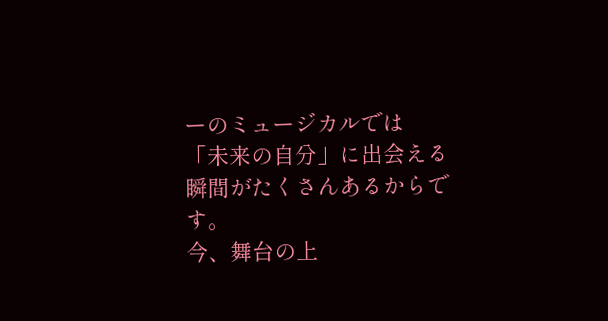ーのミュージカルでは
「未来の自分」に出会える瞬間がたくさんあるからです。
今、舞台の上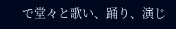で堂々と歌い、踊り、演じ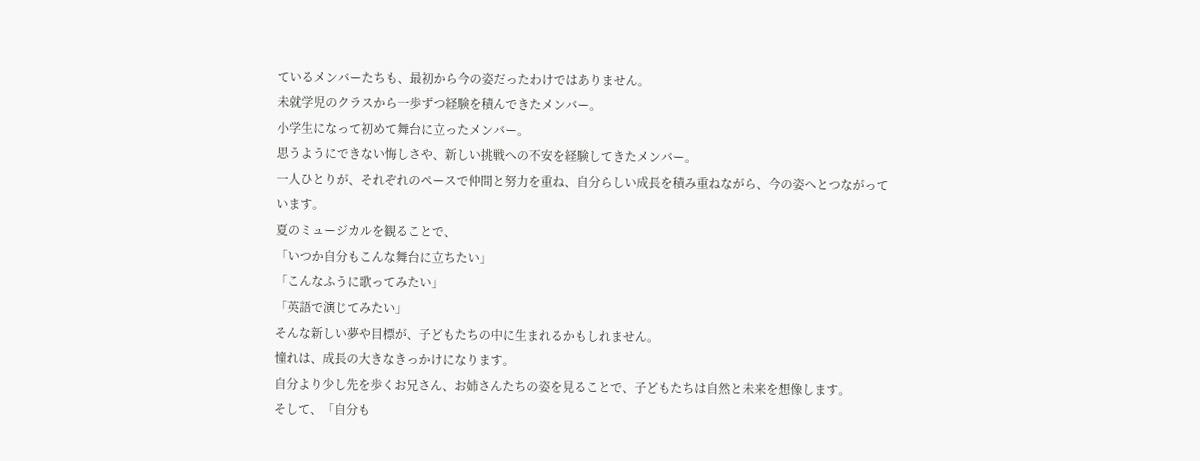ているメンバーたちも、最初から今の姿だったわけではありません。
未就学児のクラスから一歩ずつ経験を積んできたメンバー。
小学生になって初めて舞台に立ったメンバー。
思うようにできない悔しさや、新しい挑戦への不安を経験してきたメンバー。
一人ひとりが、それぞれのペースで仲間と努力を重ね、自分らしい成長を積み重ねながら、今の姿へとつながっています。
夏のミュージカルを観ることで、
「いつか自分もこんな舞台に立ちたい」
「こんなふうに歌ってみたい」
「英語で演じてみたい」
そんな新しい夢や目標が、子どもたちの中に生まれるかもしれません。
憧れは、成長の大きなきっかけになります。
自分より少し先を歩くお兄さん、お姉さんたちの姿を見ることで、子どもたちは自然と未来を想像します。
そして、「自分も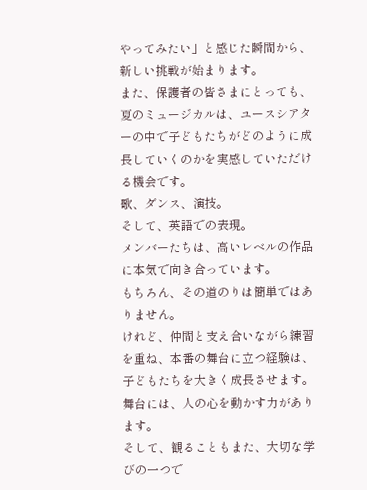やってみたい」と感じた瞬間から、新しい挑戦が始まります。
また、保護者の皆さまにとっても、夏のミュージカルは、ユースシアターの中で子どもたちがどのように成長していくのかを実感していただける機会です。
歌、ダンス、演技。
そして、英語での表現。
メンバーたちは、高いレベルの作品に本気で向き合っています。
もちろん、その道のりは簡単ではありません。
けれど、仲間と支え合いながら練習を重ね、本番の舞台に立つ経験は、子どもたちを大きく成長させます。
舞台には、人の心を動かす力があります。
そして、観ることもまた、大切な学びの一つで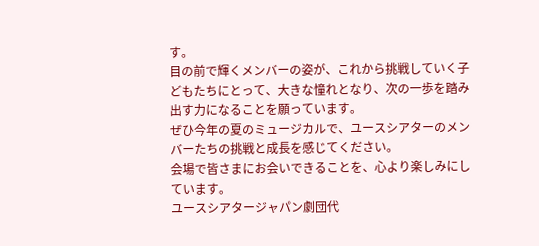す。
目の前で輝くメンバーの姿が、これから挑戦していく子どもたちにとって、大きな憧れとなり、次の一歩を踏み出す力になることを願っています。
ぜひ今年の夏のミュージカルで、ユースシアターのメンバーたちの挑戦と成長を感じてください。
会場で皆さまにお会いできることを、心より楽しみにしています。
ユースシアタージャパン劇団代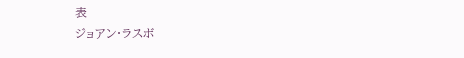表
ジョアン・ラスボ